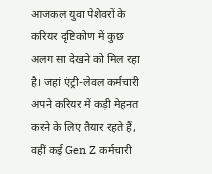आजकल युवा पेशेवरों के करियर दृष्टिकोण में कुछ अलग सा देखने को मिल रहा है। जहां एंट्री-लेवल कर्मचारी अपने करियर में कड़ी मेहनत करने के लिए तैयार रहते हैं, वहीं कई Gen Z कर्मचारी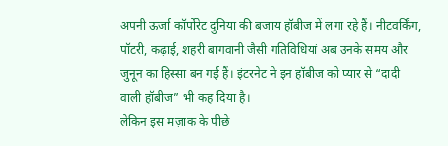अपनी ऊर्जा कॉर्पोरेट दुनिया की बजाय हॉबीज में लगा रहे हैं। नीटवर्किंग, पॉटरी, कढ़ाई, शहरी बागवानी जैसी गतिविधियां अब उनके समय और जुनून का हिस्सा बन गई हैं। इंटरनेट ने इन हॉबीज को प्यार से “दादी वाली हॉबीज” भी कह दिया है।
लेकिन इस मज़ाक के पीछे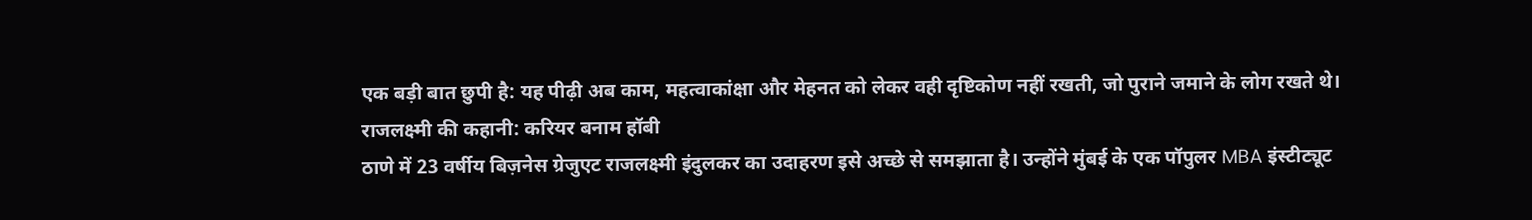एक बड़ी बात छुपी है: यह पीढ़ी अब काम, महत्वाकांक्षा और मेहनत को लेकर वही दृष्टिकोण नहीं रखती, जो पुराने जमाने के लोग रखते थे।
राजलक्ष्मी की कहानी: करियर बनाम हॉबी
ठाणे में 23 वर्षीय बिज़नेस ग्रेजुएट राजलक्ष्मी इंदुलकर का उदाहरण इसे अच्छे से समझाता है। उन्होंने मुंबई के एक पॉपुलर MBA इंस्टीट्यूट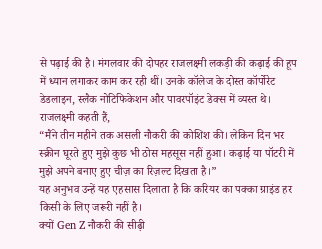से पढ़ाई की है। मंगलवार की दोपहर राजलक्ष्मी लकड़ी की कढ़ाई की हूप में ध्यान लगाकर काम कर रही थीं। उनके कॉलेज के दोस्त कॉर्पोरेट डेडलाइन, स्लैक नोटिफिकेशन और पावरपॉइंट डेक्स में व्यस्त थे। राजलक्ष्मी कहती हैं,
“मैंने तीन महीने तक असली नौकरी की कोशिश की। लेकिन दिन भर स्क्रीन घूरते हुए मुझे कुछ भी ठोस महसूस नहीं हुआ। कढ़ाई या पॉटरी में मुझे अपने बनाए हुए चीज़ का रिज़ल्ट दिखता है।”
यह अनुभव उन्हें यह एहसास दिलाता है कि करियर का पक्का ग्राइंड हर किसी के लिए जरूरी नहीं है।
क्यों Gen Z नौकरी की सीढ़ी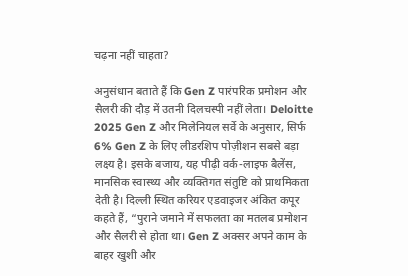चढ़ना नहीं चाहता?

अनुसंधान बताते हैं कि Gen Z पारंपरिक प्रमोशन और सैलरी की दौड़ में उतनी दिलचस्पी नहीं लेता। Deloitte 2025 Gen Z और मिलेनियल सर्वे के अनुसार, सिर्फ 6% Gen Z के लिए लीडरशिप पोज़ीशन सबसे बड़ा लक्ष्य है। इसके बजाय, यह पीढ़ी वर्क-लाइफ बैलेंस, मानसिक स्वास्थ्य और व्यक्तिगत संतुष्टि को प्राथमिकता देती है। दिल्ली स्थित करियर एडवाइजर अंकित कपूर कहते हैं, “पुराने जमाने में सफलता का मतलब प्रमोशन और सैलरी से होता था। Gen Z अक्सर अपने काम के बाहर खुशी और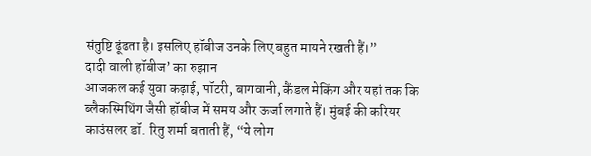संतुष्टि ढूंढता है। इसलिए हॉबीज उनके लिए बहुत मायने रखती हैं।”
दादी वाली हॉबीज’ का रुझान
आजकल कई युवा कढ़ाई, पॉटरी, बागवानी, कैंडल मेकिंग और यहां तक कि ब्लैकस्मिथिंग जैसी हॉबीज में समय और ऊर्जा लगाते हैं। मुंबई की करियर काउंसलर डॉ. रितु शर्मा बताती हैं, “ये लोग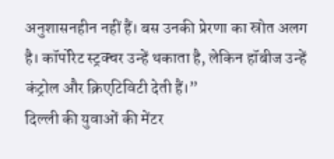अनुशासनहीन नहीं हैं। बस उनकी प्रेरणा का स्रोत अलग है। कॉर्पोरेट स्ट्रक्चर उन्हें थकाता है, लेकिन हॉबीज उन्हें कंट्रोल और क्रिएटिविटी देती हैं।”
दिल्ली की युवाओं की मेंटर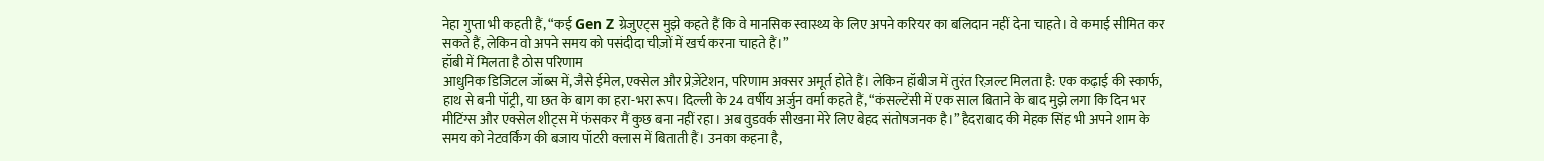नेहा गुप्ता भी कहती हैं, “कई Gen Z ग्रेजुएट्स मुझे कहते हैं कि वे मानसिक स्वास्थ्य के लिए अपने करियर का बलिदान नहीं देना चाहते। वे कमाई सीमित कर सकते हैं, लेकिन वो अपने समय को पसंदीदा चीज़ों में खर्च करना चाहते हैं।”
हॉबी में मिलता है ठोस परिणाम
आधुनिक डिजिटल जॉब्स में, जैसे ईमेल, एक्सेल और प्रेज़ेंटेशन, परिणाम अक्सर अमूर्त होते हैं। लेकिन हॉबीज में तुरंत रिज़ल्ट मिलता है: एक कढ़ाई की स्कार्फ, हाथ से बनी पॉट्री, या छत के बाग का हरा-भरा रूप। दिल्ली के 24 वर्षीय अर्जुन वर्मा कहते हैं, “कंसल्टेंसी में एक साल बिताने के बाद मुझे लगा कि दिन भर मीटिंग्स और एक्सेल शीट्स में फंसकर मैं कुछ बना नहीं रहा। अब वुडवर्क सीखना मेरे लिए बेहद संतोषजनक है।” हैदराबाद की मेहक सिंह भी अपने शाम के समय को नेटवर्किंग की बजाय पॉटरी क्लास में बिताती हैं। उनका कहना है,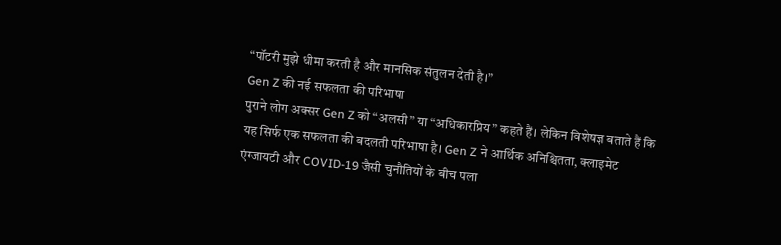“पॉटरी मुझे धीमा करती है और मानसिक संतुलन देती है।”
Gen Z की नई सफलता की परिभाषा
पुराने लोग अक्सर Gen Z को “अलसी” या “अधिकारप्रिय” कहते हैं। लेकिन विशेषज्ञ बताते हैं कि यह सिर्फ एक सफलता की बदलती परिभाषा है। Gen Z ने आर्थिक अनिश्चितता, क्लाइमेट एंग्जायटी और COVID-19 जैसी चुनौतियों के बीच पला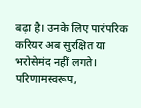बढ़ा है। उनके लिए पारंपरिक करियर अब सुरक्षित या भरोसेमंद नहीं लगते। परिणामस्वरूप,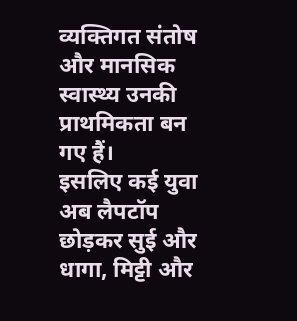व्यक्तिगत संतोष और मानसिक स्वास्थ्य उनकी प्राथमिकता बन गए हैं।
इसलिए कई युवा अब लैपटॉप छोड़कर सुई और धागा, मिट्टी और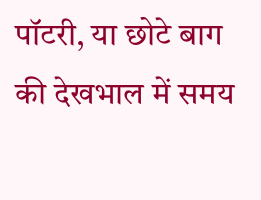पॉटरी, या छोटे बाग की देखभाल में समय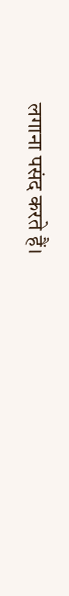लगाना पसंद करते हैं।